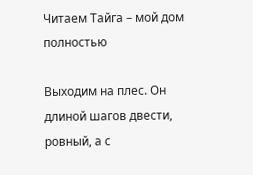Читаем Тайга – мой дом полностью

Выходим на плес. Он длиной шагов двести, ровный, а с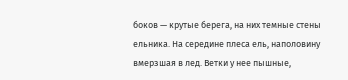боков — крутые берега, на них темные стены ельника. На середине плеса ель, наполовину вмерзшая в лед. Ветки у нее пышные,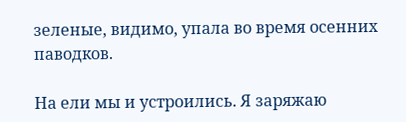зеленые, видимо, упала во время осенних паводков.

На ели мы и устроились. Я заряжаю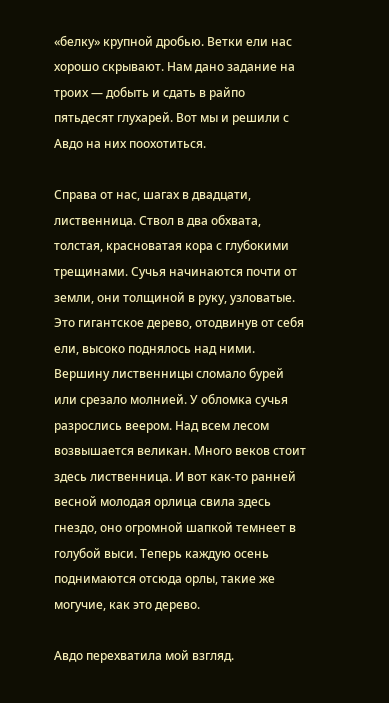«белку» крупной дробью. Ветки ели нас хорошо скрывают. Нам дано задание на троих — добыть и сдать в райпо пятьдесят глухарей. Вот мы и решили с Авдо на них поохотиться.

Справа от нас, шагах в двадцати, лиственница. Ствол в два обхвата, толстая, красноватая кора с глубокими трещинами. Сучья начинаются почти от земли, они толщиной в руку, узловатые. Это гигантское дерево, отодвинув от себя ели, высоко поднялось над ними. Вершину лиственницы сломало бурей или срезало молнией. У обломка сучья разрослись веером. Над всем лесом возвышается великан. Много веков стоит здесь лиственница. И вот как-то ранней весной молодая орлица свила здесь гнездо, оно огромной шапкой темнеет в голубой выси. Теперь каждую осень поднимаются отсюда орлы, такие же могучие, как это дерево.

Авдо перехватила мой взгляд.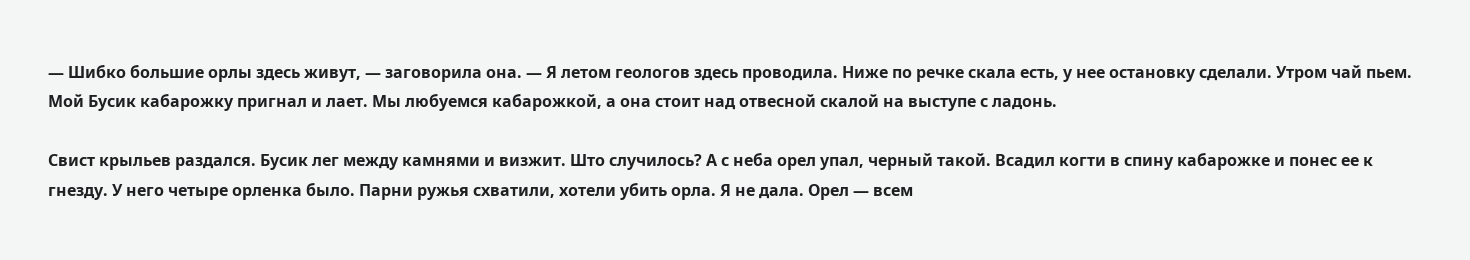— Шибко большие орлы здесь живут, — заговорила она. — Я летом геологов здесь проводила. Ниже по речке скала есть, у нее остановку сделали. Утром чай пьем. Мой Бусик кабарожку пригнал и лает. Мы любуемся кабарожкой, а она стоит над отвесной скалой на выступе с ладонь.

Свист крыльев раздался. Бусик лег между камнями и визжит. Што случилось? А с неба орел упал, черный такой. Всадил когти в спину кабарожке и понес ее к гнезду. У него четыре орленка было. Парни ружья схватили, хотели убить орла. Я не дала. Орел — всем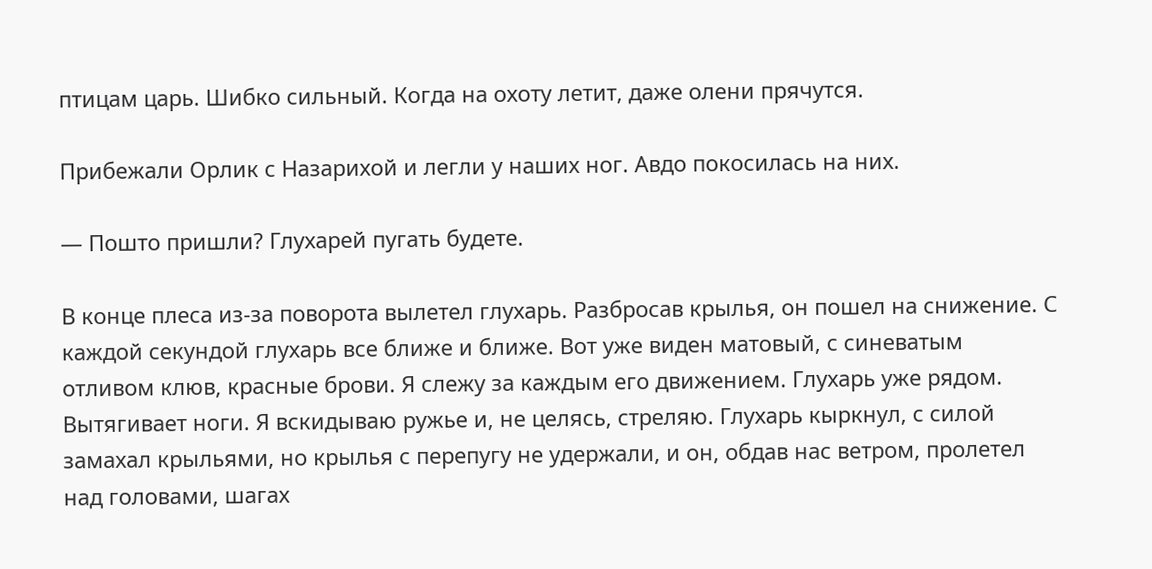птицам царь. Шибко сильный. Когда на охоту летит, даже олени прячутся.

Прибежали Орлик с Назарихой и легли у наших ног. Авдо покосилась на них.

— Пошто пришли? Глухарей пугать будете.

В конце плеса из-за поворота вылетел глухарь. Разбросав крылья, он пошел на снижение. С каждой секундой глухарь все ближе и ближе. Вот уже виден матовый, с синеватым отливом клюв, красные брови. Я слежу за каждым его движением. Глухарь уже рядом. Вытягивает ноги. Я вскидываю ружье и, не целясь, стреляю. Глухарь кыркнул, с силой замахал крыльями, но крылья с перепугу не удержали, и он, обдав нас ветром, пролетел над головами, шагах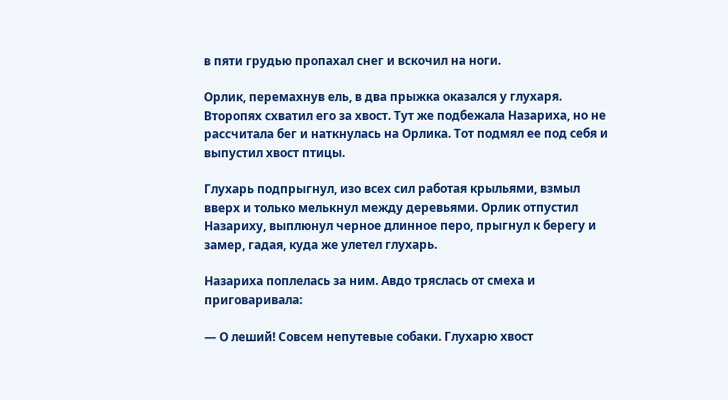в пяти грудью пропахал снег и вскочил на ноги.

Орлик, перемахнув ель, в два прыжка оказался у глухаря. Второпях схватил его за хвост. Тут же подбежала Назариха, но не рассчитала бег и наткнулась на Орлика. Тот подмял ее под себя и выпустил хвост птицы.

Глухарь подпрыгнул, изо всех сил работая крыльями, взмыл вверх и только мелькнул между деревьями. Орлик отпустил Назариху, выплюнул черное длинное перо, прыгнул к берегу и замер, гадая, куда же улетел глухарь.

Назариха поплелась за ним. Авдо тряслась от смеха и приговаривала:

— О леший! Совсем непутевые собаки. Глухарю хвост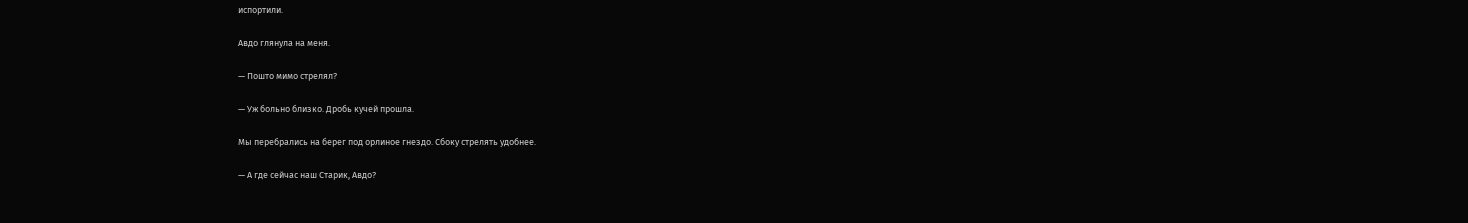испортили.

Авдо глянула на меня.

— Пошто мимо стрелял?

— Уж больно близко. Дробь кучей прошла.

Мы перебрались на берег под орлиное гнездо. Сбоку стрелять удобнее.

— А где сейчас наш Старик, Авдо?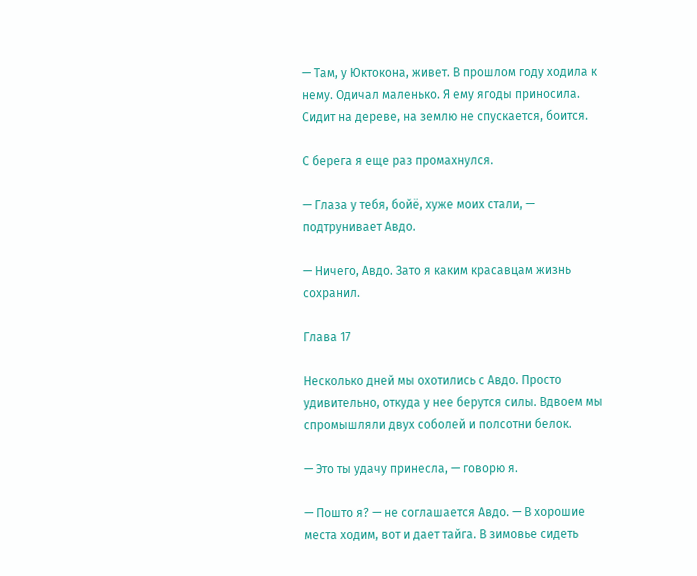— Там, у Юктокона, живет. В прошлом году ходила к нему. Одичал маленько. Я ему ягоды приносила. Сидит на дереве, на землю не спускается, боится.

С берега я еще раз промахнулся.

— Глаза у тебя, бойё, хуже моих стали, — подтрунивает Авдо.

— Ничего, Авдо. Зато я каким красавцам жизнь сохранил.

Глава 17

Несколько дней мы охотились с Авдо. Просто удивительно, откуда у нее берутся силы. Вдвоем мы спромышляли двух соболей и полсотни белок.

— Это ты удачу принесла, — говорю я.

— Пошто я? — не соглашается Авдо. — В хорошие места ходим, вот и дает тайга. В зимовье сидеть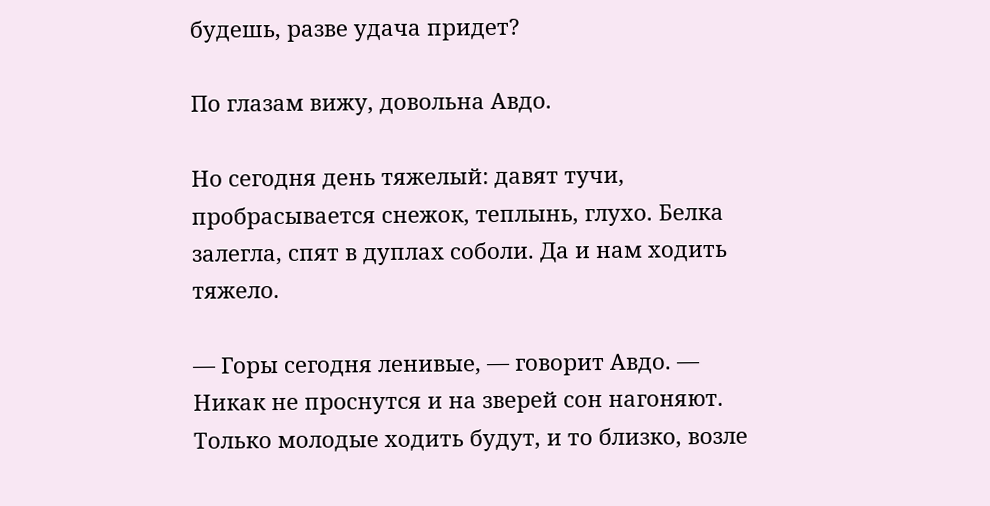будешь, разве удача придет?

По глазам вижу, довольна Авдо.

Но сегодня день тяжелый: давят тучи, пробрасывается снежок, теплынь, глухо. Белка залегла, спят в дуплах соболи. Да и нам ходить тяжело.

— Горы сегодня ленивые, — говорит Авдо. — Никак не проснутся и на зверей сон нагоняют. Только молодые ходить будут, и то близко, возле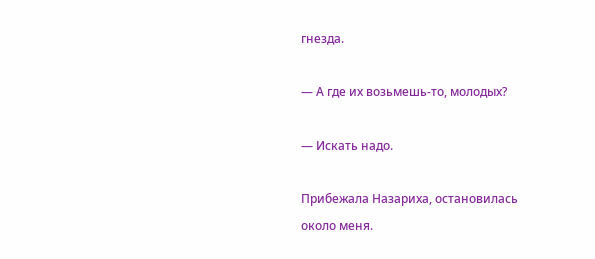гнезда.

— А где их возьмешь-то, молодых?

— Искать надо.

Прибежала Назариха, остановилась около меня.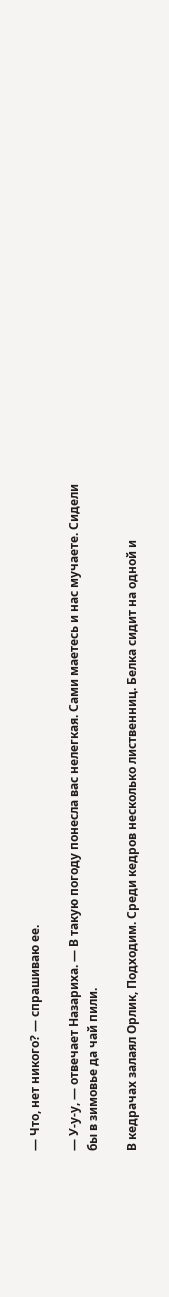— Что, нет никого? — спрашиваю ее.

— У-у-у, — отвечает Назариха. — В такую погоду понесла вас нелегкая. Сами маетесь и нас мучаете. Сидели бы в зимовье да чай пили.

В кедрачах залаял Орлик, Подходим. Среди кедров несколько лиственниц. Белка сидит на одной и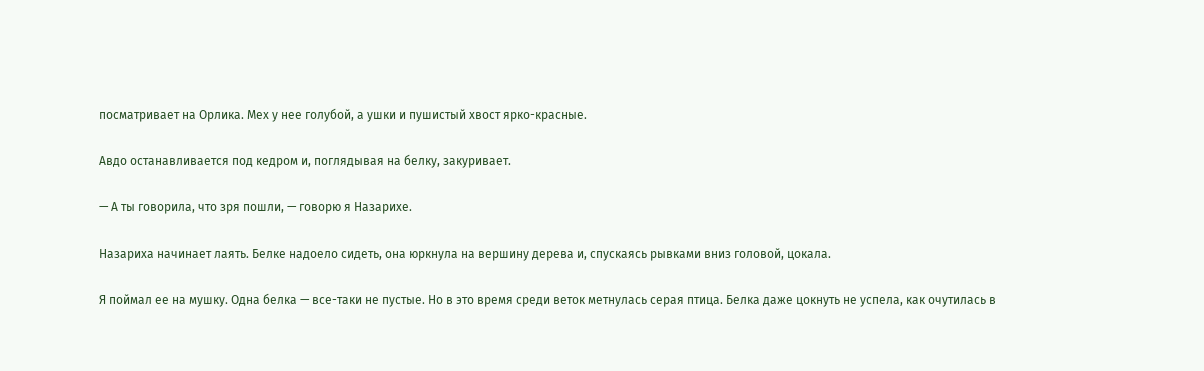посматривает на Орлика. Мех у нее голубой, а ушки и пушистый хвост ярко-красные.

Авдо останавливается под кедром и, поглядывая на белку, закуривает.

— А ты говорила, что зря пошли, — говорю я Назарихе.

Назариха начинает лаять. Белке надоело сидеть, она юркнула на вершину дерева и, спускаясь рывками вниз головой, цокала.

Я поймал ее на мушку. Одна белка — все-таки не пустые. Но в это время среди веток метнулась серая птица. Белка даже цокнуть не успела, как очутилась в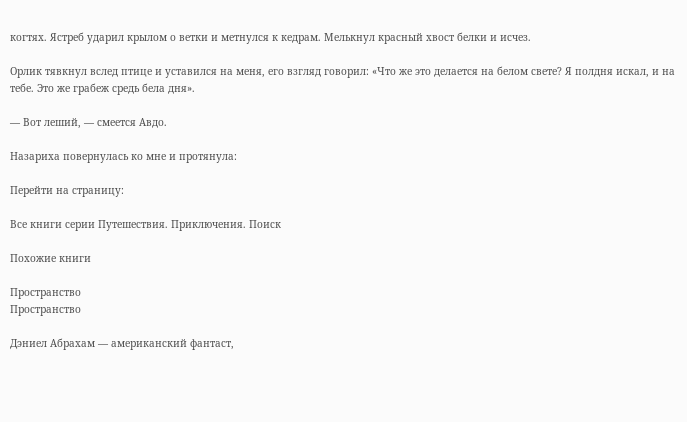когтях. Ястреб ударил крылом о ветки и метнулся к кедрам. Мелькнул красный хвост белки и исчез.

Орлик тявкнул вслед птице и уставился на меня, его взгляд говорил: «Что же это делается на белом свете? Я полдня искал, и на тебе. Это же грабеж средь бела дня».

— Вот леший, — смеется Авдо.

Назариха повернулась ко мне и протянула:

Перейти на страницу:

Все книги серии Путешествия. Приключения. Поиск

Похожие книги

Пространство
Пространство

Дэниел Абрахам — американский фантаст,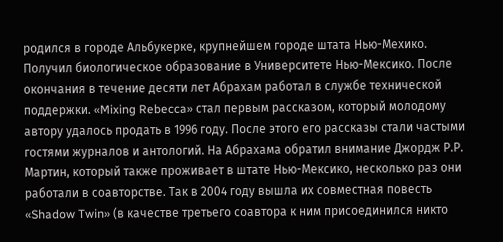родился в городе Альбукерке, крупнейшем городе штата Нью-Мехико. Получил биологическое образование в Университете Нью-Мексико. После окончания в течение десяти лет Абрахам работал в службе технической поддержки. «Mixing Rebecca» стал первым рассказом, который молодому автору удалось продать в 1996 году. После этого его рассказы стали частыми гостями журналов и антологий. На Абрахама обратил внимание Джордж Р.Р. Мартин, который также проживает в штате Нью-Мексико, несколько раз они работали в соавторстве. Так в 2004 году вышла их совместная повесть «Shadow Twin» (в качестве третьего соавтора к ним присоединился никто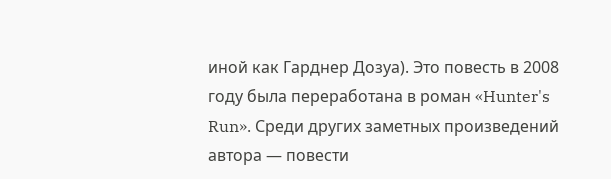иной как Гарднер Дозуа). Это повесть в 2008 году была переработана в роман «Hunter's Run». Среди других заметных произведений автора — повести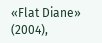«Flat Diane» (2004),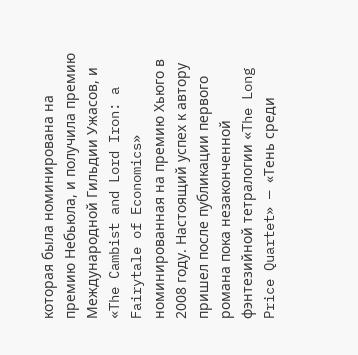которая была номинирована на премию Небьюла, и получила премию Международной Гильдии Ужасов, и «The Cambist and Lord Iron: a Fairytale of Economics» номинированная на премию Хьюго в 2008 году. Настоящий успех к автору пришел после публикации первого романа пока незаконченной фэнтезийной тетралогии «The Long Price Quartet» — «Тень среди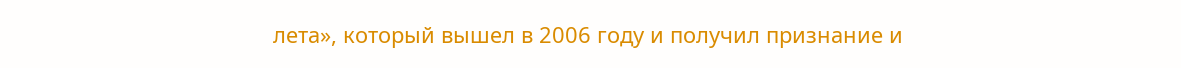лета», который вышел в 2006 году и получил признание и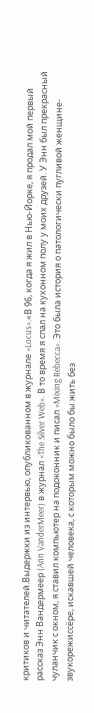критиков и читателей.Выдержки из интервью, опубликованном в журнале «Locus».«В 96, когда я жил в Нью-Йорке, я продал мой первый рассказ Энн Вандермеер (Ann VanderMeer) в журнал «The Silver Web». В то время я спал на кухонном полу у моих друзей. У Энн был прекрасный чуланчик с окном, я ставил компьютер на подоконник и писал «Mixing Rebecca». Это была история о патологически пугливой женщине-звукорежиссёре, искавшей человека, с которым можно было бы жить без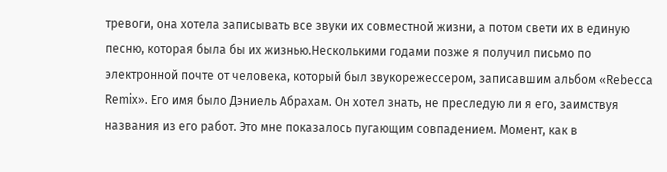тревоги, она хотела записывать все звуки их совместной жизни, а потом свети их в единую песню, которая была бы их жизнью.Несколькими годами позже я получил письмо по электронной почте от человека, который был звукорежессером, записавшим альбом «Rebecca Remix». Его имя было Дэниель Абрахам. Он хотел знать, не преследую ли я его, заимствуя названия из его работ. Это мне показалось пугающим совпадением. Момент, как в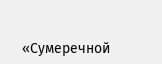«Сумеречной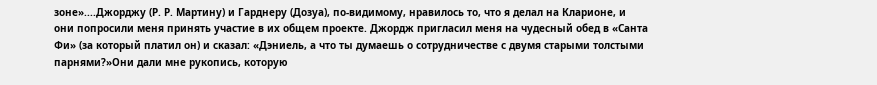зоне»....Джорджу (Р. Р. Мартину) и Гарднеру (Дозуа), по-видимому, нравилось то, что я делал на Кларионе, и они попросили меня принять участие в их общем проекте. Джордж пригласил меня на чудесный обед в «Санта Фи» (за который платил он) и сказал: «Дэниель, а что ты думаешь о сотрудничестве с двумя старыми толстыми парнями?»Они дали мне рукопись, которую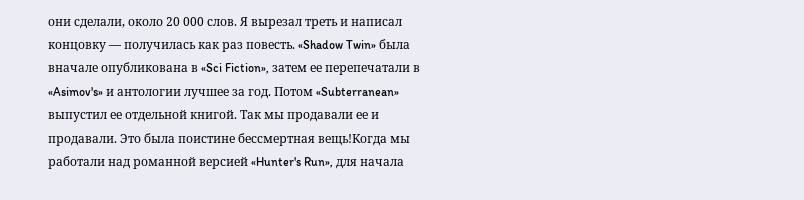они сделали, около 20 000 слов. Я вырезал треть и написал концовку — получилась как раз повесть. «Shadow Twin» была вначале опубликована в «Sci Fiction», затем ее перепечатали в «Asimov's» и антологии лучшее за год. Потом «Subterranean» выпустил ее отдельной книгой. Так мы продавали ее и продавали. Это была поистине бессмертная вещь!Когда мы работали над романной версией «Hunter's Run», для начала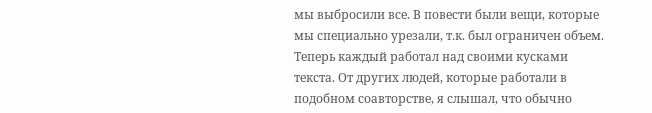мы выбросили все. В повести были вещи, которые мы специально урезали, т.к. был ограничен объем. Теперь каждый работал над своими кусками текста. От других людей, которые работали в подобном соавторстве, я слышал, что обычно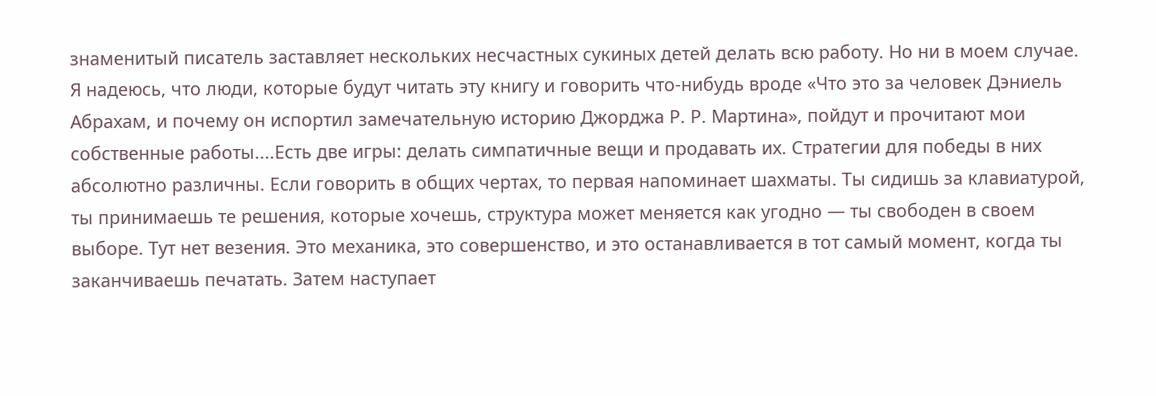знаменитый писатель заставляет нескольких несчастных сукиных детей делать всю работу. Но ни в моем случае. Я надеюсь, что люди, которые будут читать эту книгу и говорить что-нибудь вроде «Что это за человек Дэниель Абрахам, и почему он испортил замечательную историю Джорджа Р. Р. Мартина», пойдут и прочитают мои собственные работы....Есть две игры: делать симпатичные вещи и продавать их. Стратегии для победы в них абсолютно различны. Если говорить в общих чертах, то первая напоминает шахматы. Ты сидишь за клавиатурой, ты принимаешь те решения, которые хочешь, структура может меняется как угодно — ты свободен в своем выборе. Тут нет везения. Это механика, это совершенство, и это останавливается в тот самый момент, когда ты заканчиваешь печатать. Затем наступает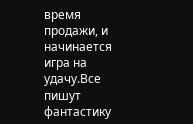время продажи, и начинается игра на удачу.Все пишут фантастику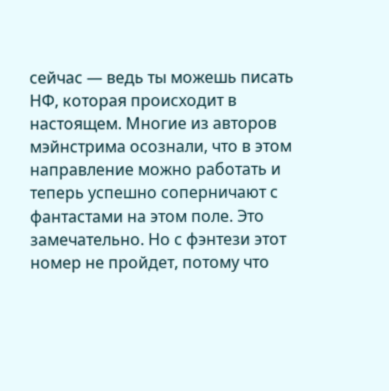сейчас — ведь ты можешь писать НФ, которая происходит в настоящем. Многие из авторов мэйнстрима осознали, что в этом направление можно работать и теперь успешно соперничают с фантастами на этом поле. Это замечательно. Но с фэнтези этот номер не пройдет, потому что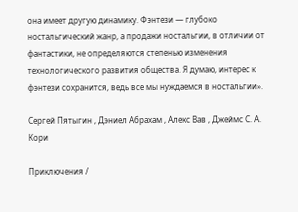она имеет другую динамику. Фэнтези — глубоко ностальгический жанр, а продажи ностальгии, в отличии от фантастики, не определяются степенью изменения технологического развития общества. Я думаю, интерес к фэнтези сохранится, ведь все мы нуждаемся в ностальгии».

Сергей Пятыгин , Дэниел Абрахам , Алекс Вав , Джеймс С. А. Кори

Приключения /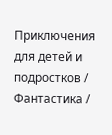Приключения для детей и подростков / Фантастика /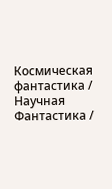Космическая фантастика / Научная Фантастика /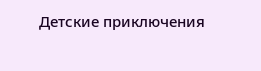Детские приключения